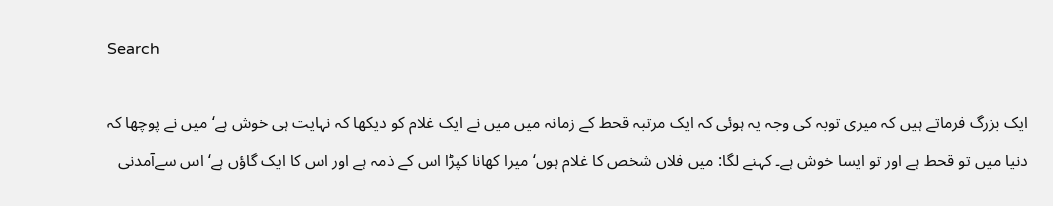Search

ایک بزرگ فرماتے ہیں کہ میری توبہ کی وجہ یہ ہوئی کہ ایک مرتبہ قحط کے زمانہ میں میں نے ایک غلام کو دیکھا کہ نہایت ہی خوش ہے‘ میں نے پوچھا کہ دنیا میں تو قحط ہے اور تو ایسا خوش ہے۔ کہنے لگا: میں فلاں شخص کا غلام ہوں‘ میرا کھانا کپڑا اس کے ذمہ ہے اور اس کا ایک گاؤں ہے‘ اس سےآمدنی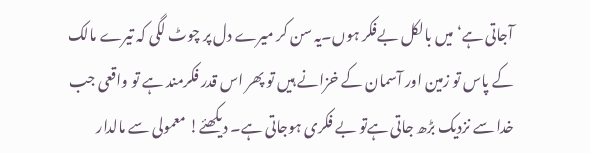آجاتی ہے‘ میں بالکل بےفکر ہوں۔یہ سن کر میرے دل پر چوٹ لگی کہ تیرے مالک کے پاس تو زمین اور آسمان کے خزانے ہیں تو پھر اس قدر فکرمند ہے تو واقعی جب خدا سے نزدیک بڑھ جاتی ہےتو بے فکری ہوجاتی ہے۔ دیکھئے! معمولی سے مالدار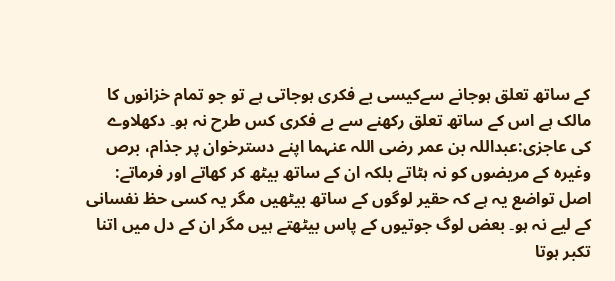کے ساتھ تعلق ہوجانے سےکیسی بے فکری ہوجاتی ہے تو جو تمام خزانوں کا مالک ہے اس کے ساتھ تعلق رکھنے سے بے فکری کس طرح نہ ہو۔ دکھلاوے کی عاجزی:عبداللہ بن عمر رضی اللہ عنہما اپنے دسترخوان پر جذام، برص وغیرہ کے مریضوں کو نہ ہٹاتے بلکہ ان کے ساتھ بیٹھ کر کھاتے اور فرماتے: اصل تواضع یہ ہے کہ حقیر لوگوں کے ساتھ بیٹھیں مگر یہ کسی حظ نفسانی کے لیے نہ ہو۔ بعض لوگ جوتیوں کے پاس بیٹھتے ہیں مگر ان کے دل میں اتنا تکبر ہوتا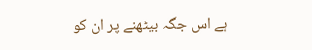ہے اس جگہ بیٹھنے پر ان کو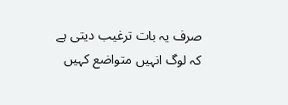صرف یہ بات ترغیب دیتی ہے کہ لوگ انہیں متواضع کہیں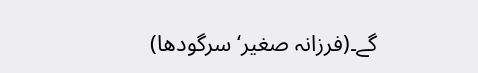گے۔(فرزانہ صغیر‘ سرگودھا)